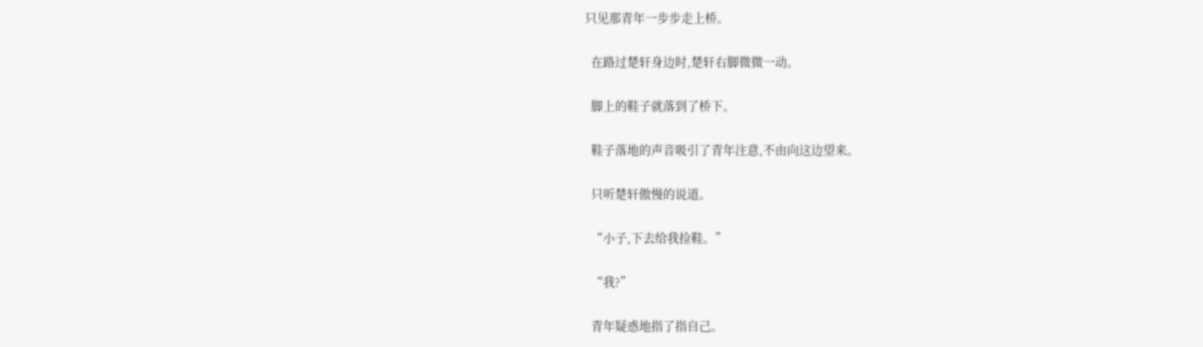只见那青年一步步走上桥。

  在路过楚轩身边时,楚轩右脚微微一动。

  脚上的鞋子就落到了桥下。

  鞋子落地的声音吸引了青年注意,不由向这边望来。

  只听楚轩傲慢的说道。

  “小子,下去给我捡鞋。”

  “我?”

  青年疑惑地指了指自己。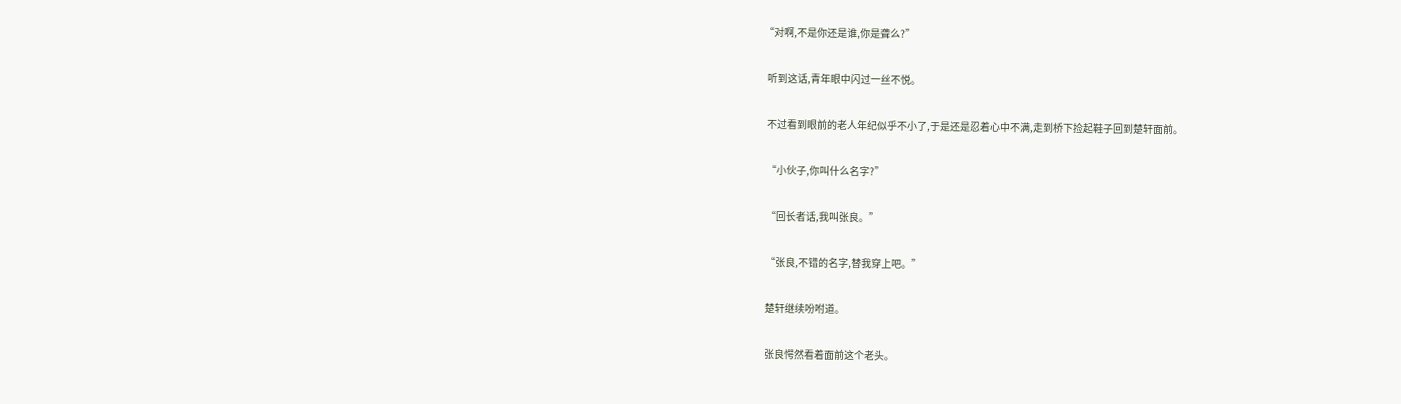“对啊,不是你还是谁,你是聋么?”

  听到这话,青年眼中闪过一丝不悦。

  不过看到眼前的老人年纪似乎不小了,于是还是忍着心中不满,走到桥下捡起鞋子回到楚轩面前。

  “小伙子,你叫什么名字?”

  “回长者话,我叫张良。”

  “张良,不错的名字,替我穿上吧。”

  楚轩继续吩咐道。

  张良愕然看着面前这个老头。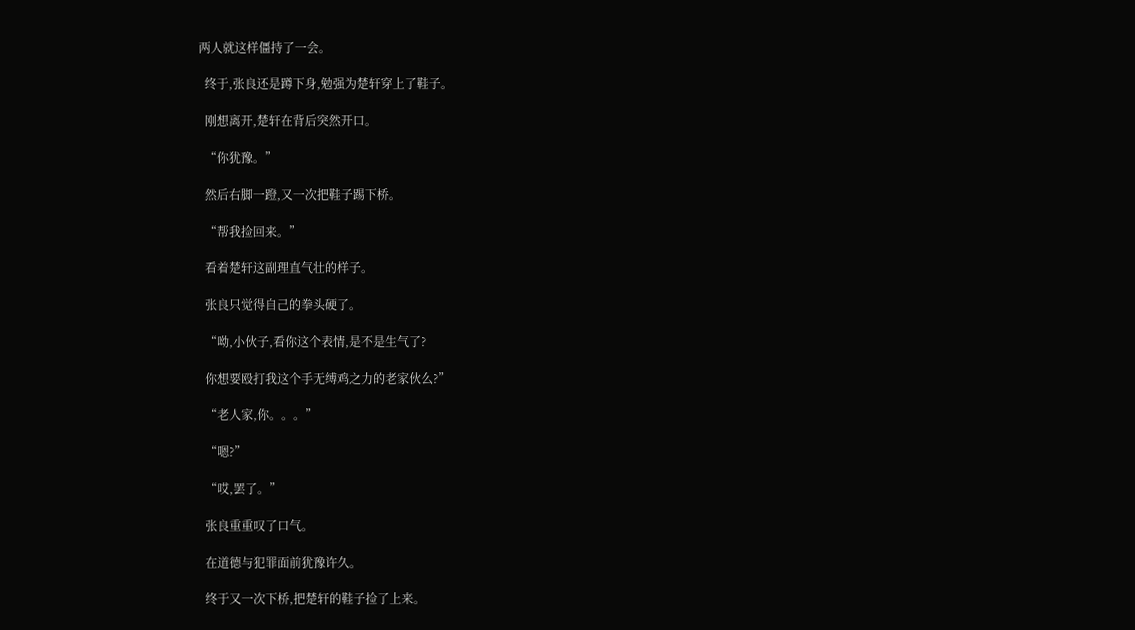两人就这样僵持了一会。

  终于,张良还是蹲下身,勉强为楚轩穿上了鞋子。

  刚想离开,楚轩在背后突然开口。

  “你犹豫。”

  然后右脚一蹬,又一次把鞋子踢下桥。

  “帮我捡回来。”

  看着楚轩这副理直气壮的样子。

  张良只觉得自己的拳头硬了。

  “呦,小伙子,看你这个表情,是不是生气了?

  你想要殴打我这个手无缚鸡之力的老家伙么?”

  “老人家,你。。。”

  “嗯?”

  “哎,罢了。”

  张良重重叹了口气。

  在道德与犯罪面前犹豫许久。

  终于又一次下桥,把楚轩的鞋子捡了上来。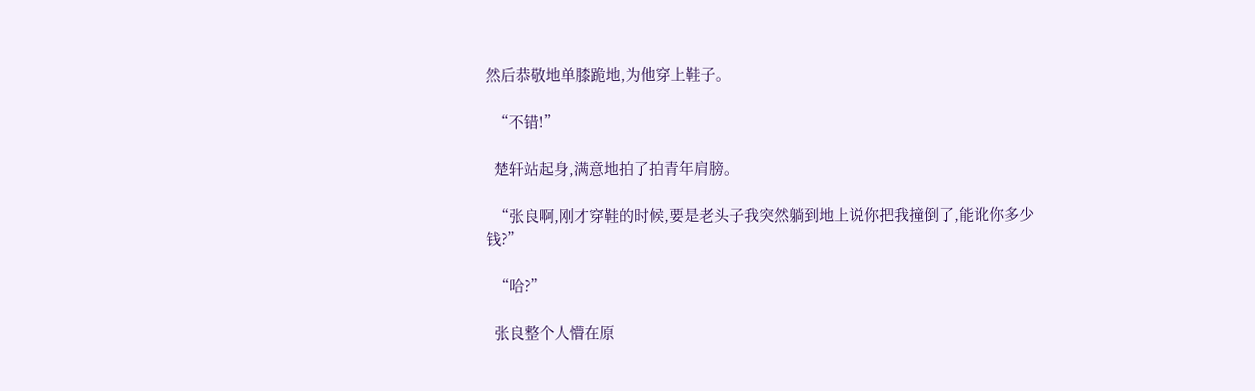然后恭敬地单膝跪地,为他穿上鞋子。

  “不错!”

  楚轩站起身,满意地拍了拍青年肩膀。

  “张良啊,刚才穿鞋的时候,要是老头子我突然躺到地上说你把我撞倒了,能讹你多少钱?”

  “哈?”

  张良整个人懵在原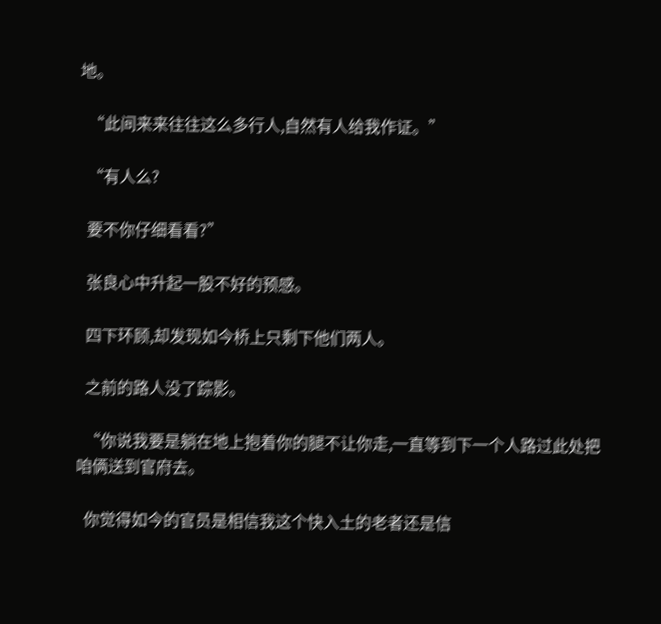地。

  “此间来来往往这么多行人,自然有人给我作证。”

  “有人么?

  要不你仔细看看?”

  张良心中升起一股不好的预感。

  四下环顾,却发现如今桥上只剩下他们两人。

  之前的路人没了踪影。

  “你说我要是躺在地上抱着你的腿不让你走,一直等到下一个人路过此处把咱俩送到官府去。

  你觉得如今的官员是相信我这个快入土的老者还是信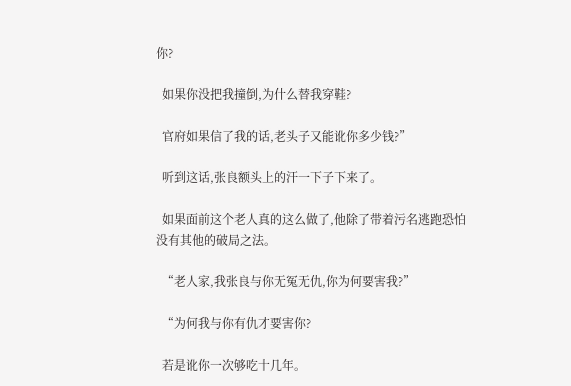你?

  如果你没把我撞倒,为什么替我穿鞋?

  官府如果信了我的话,老头子又能讹你多少钱?”

  听到这话,张良额头上的汗一下子下来了。

  如果面前这个老人真的这么做了,他除了带着污名逃跑恐怕没有其他的破局之法。

  “老人家,我张良与你无冤无仇,你为何要害我?”

  “为何我与你有仇才要害你?

  若是讹你一次够吃十几年。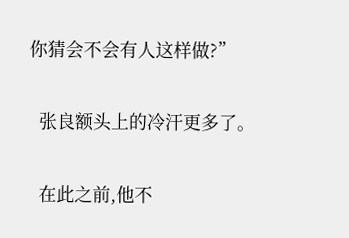你猜会不会有人这样做?”

  张良额头上的冷汗更多了。

  在此之前,他不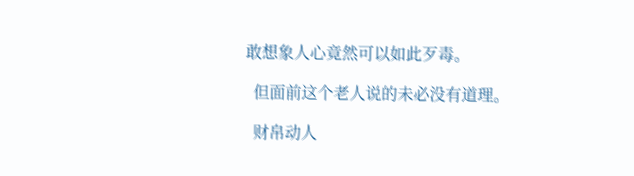敢想象人心竟然可以如此歹毒。

  但面前这个老人说的未必没有道理。

  财帛动人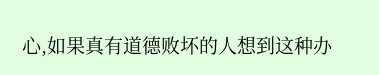心,如果真有道德败坏的人想到这种办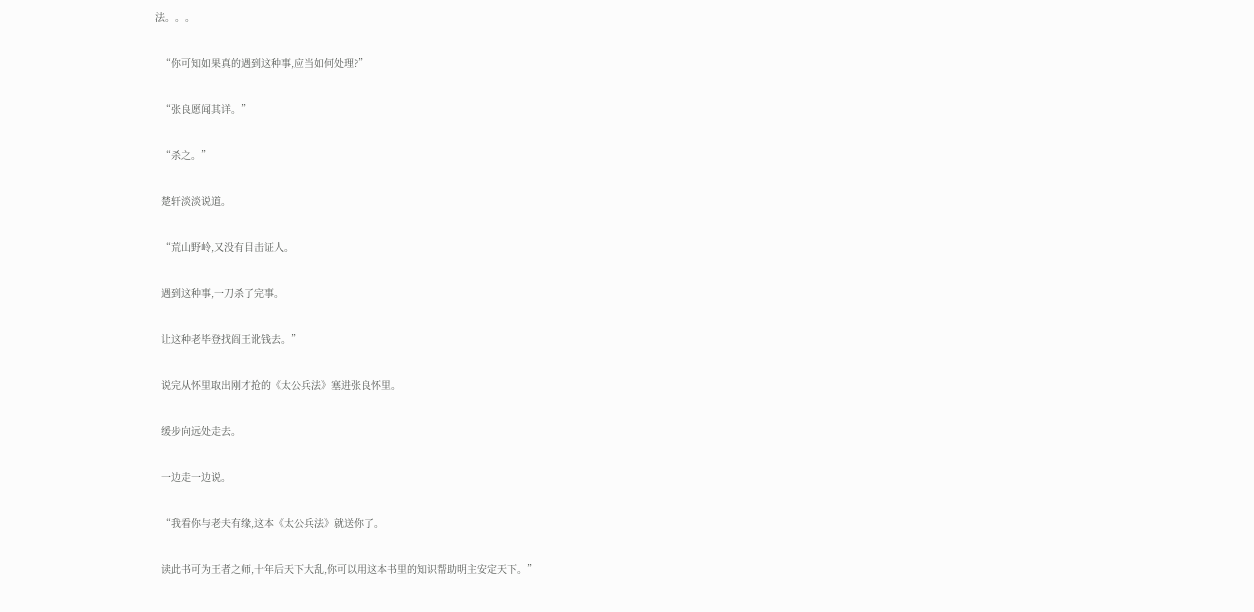法。。。

  “你可知如果真的遇到这种事,应当如何处理?”

  “张良愿闻其详。”

  “杀之。”

  楚轩淡淡说道。

  “荒山野岭,又没有目击证人。

  遇到这种事,一刀杀了完事。

  让这种老毕登找阎王讹钱去。”

  说完从怀里取出刚才抢的《太公兵法》塞进张良怀里。

  缓步向远处走去。

  一边走一边说。

  “我看你与老夫有缘,这本《太公兵法》就送你了。

  读此书可为王者之师,十年后天下大乱,你可以用这本书里的知识帮助明主安定天下。”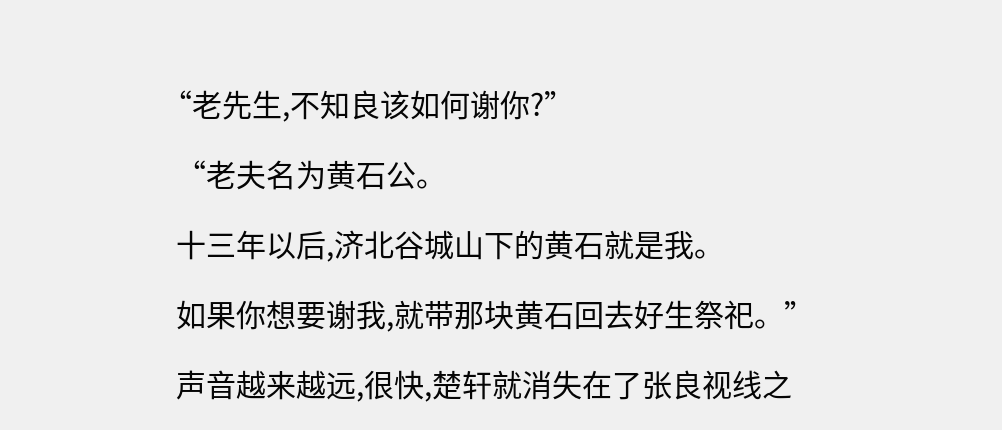“老先生,不知良该如何谢你?”

  “老夫名为黄石公。

  十三年以后,济北谷城山下的黄石就是我。

  如果你想要谢我,就带那块黄石回去好生祭祀。”

  声音越来越远,很快,楚轩就消失在了张良视线之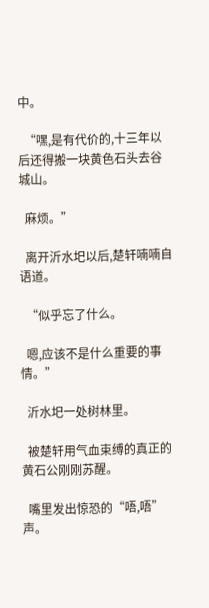中。

  “嘿,是有代价的,十三年以后还得搬一块黄色石头去谷城山。

  麻烦。”

  离开沂水圯以后,楚轩喃喃自语道。

  “似乎忘了什么。

  嗯,应该不是什么重要的事情。”

  沂水圯一处树林里。

  被楚轩用气血束缚的真正的黄石公刚刚苏醒。

  嘴里发出惊恐的“唔,唔”声。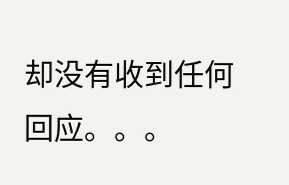却没有收到任何回应。。。